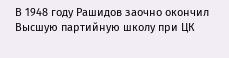В 1948 году Рашидов заочно окончил Высшую партийную школу при ЦК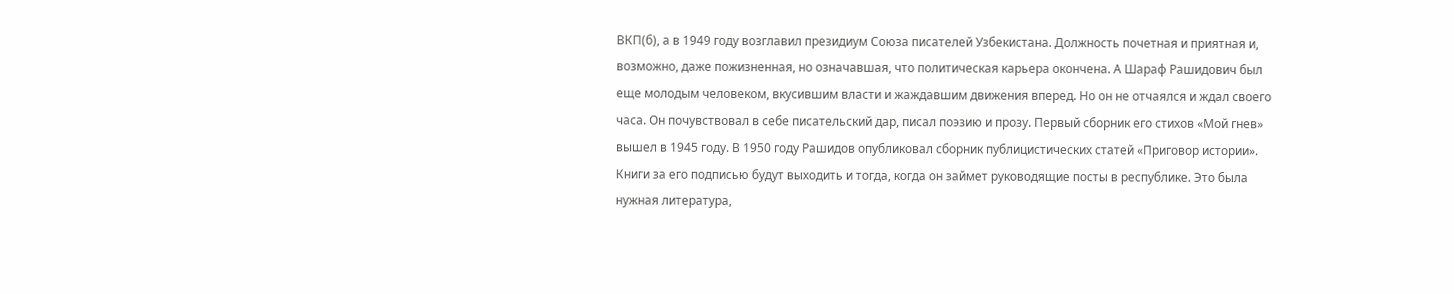ВКП(б), а в 1949 году возглавил президиум Союза писателей Узбекистана. Должность почетная и приятная и, возможно, даже пожизненная, но означавшая, что политическая карьера окончена. А Шараф Рашидович был еще молодым человеком, вкусившим власти и жаждавшим движения вперед. Но он не отчаялся и ждал своего часа. Он почувствовал в себе писательский дар, писал поэзию и прозу. Первый сборник его стихов «Мой гнев» вышел в 1945 году. В 1950 году Рашидов опубликовал сборник публицистических статей «Приговор истории». Книги за его подписью будут выходить и тогда, когда он займет руководящие посты в республике. Это была нужная литература,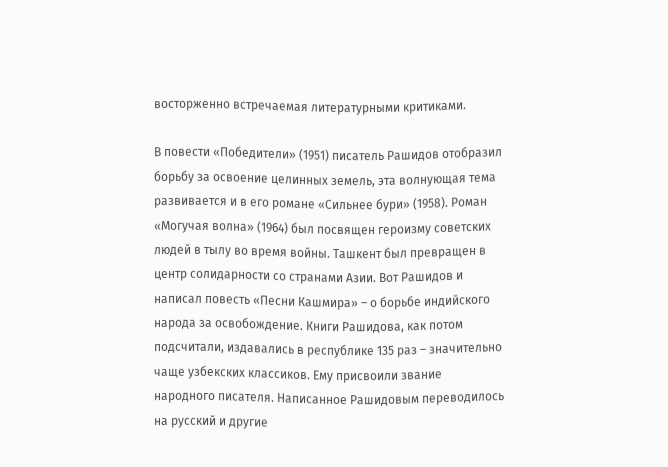восторженно встречаемая литературными критиками.

В повести «Победители» (1951) писатель Рашидов отобразил борьбу за освоение целинных земель, эта волнующая тема развивается и в его романе «Сильнее бури» (1958). Роман «Могучая волна» (1964) был посвящен героизму советских людей в тылу во время войны. Ташкент был превращен в центр солидарности со странами Азии. Вот Рашидов и написал повесть «Песни Кашмира» – о борьбе индийского народа за освобождение. Книги Рашидова, как потом подсчитали, издавались в республике 135 раз – значительно чаще узбекских классиков. Ему присвоили звание народного писателя. Написанное Рашидовым переводилось на русский и другие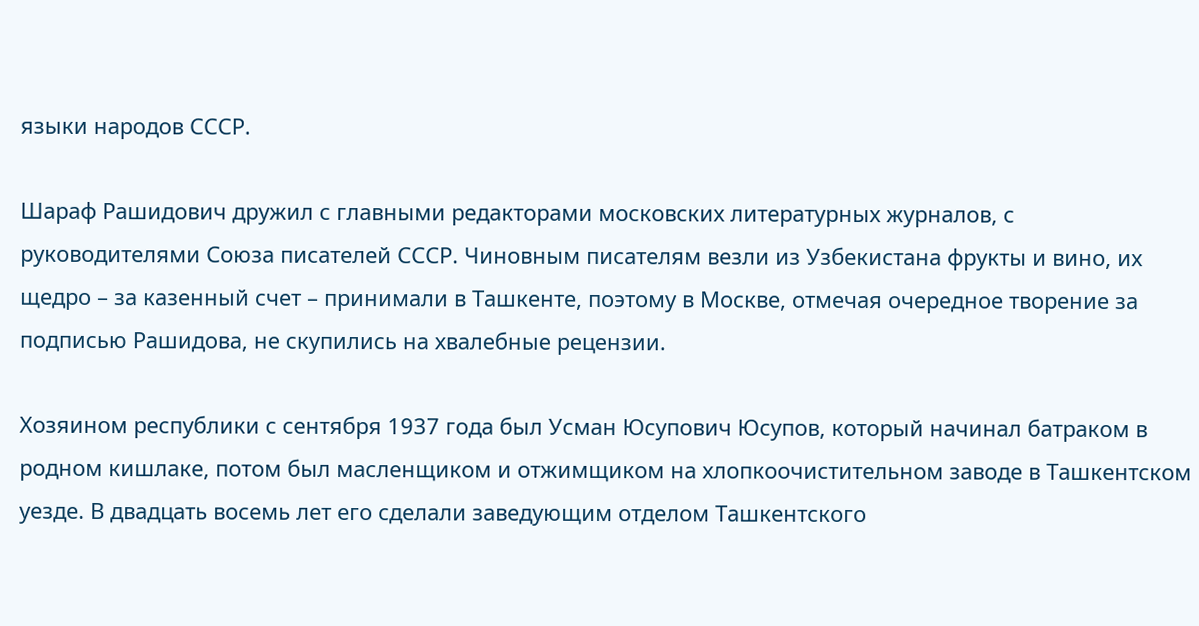языки народов СССР.

Шараф Рашидович дружил с главными редакторами московских литературных журналов, с руководителями Союза писателей СССР. Чиновным писателям везли из Узбекистана фрукты и вино, их щедро – за казенный счет – принимали в Ташкенте, поэтому в Москве, отмечая очередное творение за подписью Рашидова, не скупились на хвалебные рецензии.

Хозяином республики с сентября 1937 года был Усман Юсупович Юсупов, который начинал батраком в родном кишлаке, потом был масленщиком и отжимщиком на хлопкоочистительном заводе в Ташкентском уезде. В двадцать восемь лет его сделали заведующим отделом Ташкентского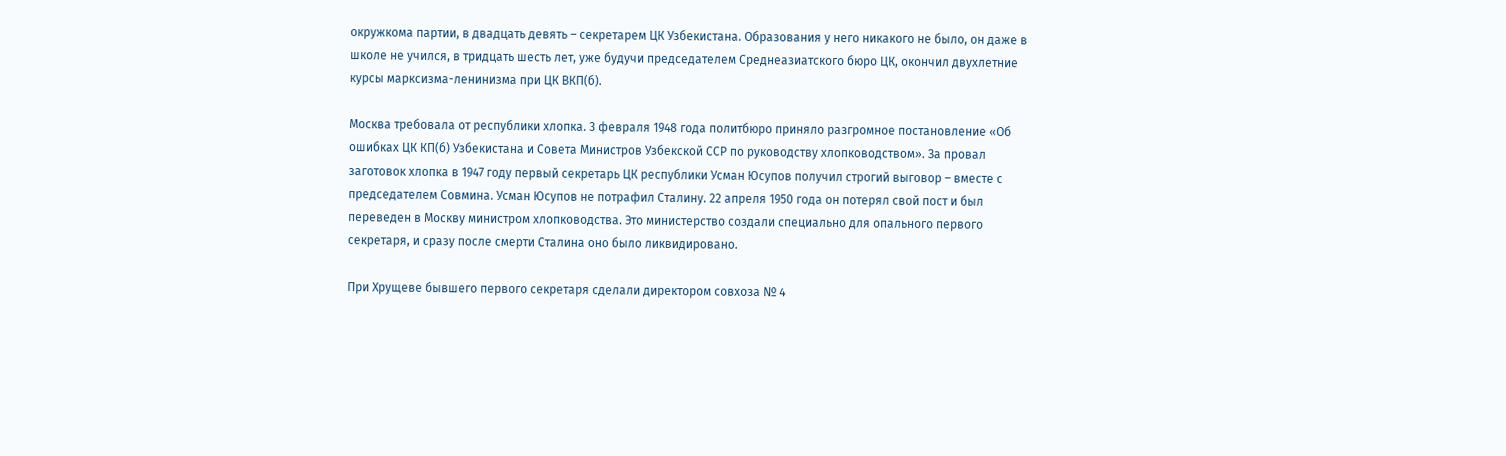окружкома партии, в двадцать девять – секретарем ЦК Узбекистана. Образования у него никакого не было, он даже в школе не учился, в тридцать шесть лет, уже будучи председателем Среднеазиатского бюро ЦК, окончил двухлетние курсы марксизма-ленинизма при ЦК ВКП(б).

Москва требовала от республики хлопка. 3 февраля 1948 года политбюро приняло разгромное постановление «Об ошибках ЦК КП(б) Узбекистана и Совета Министров Узбекской ССР по руководству хлопководством». За провал заготовок хлопка в 1947 году первый секретарь ЦК республики Усман Юсупов получил строгий выговор – вместе с председателем Совмина. Усман Юсупов не потрафил Сталину. 22 апреля 1950 года он потерял свой пост и был переведен в Москву министром хлопководства. Это министерство создали специально для опального первого секретаря, и сразу после смерти Сталина оно было ликвидировано.

При Хрущеве бывшего первого секретаря сделали директором совхоза № 4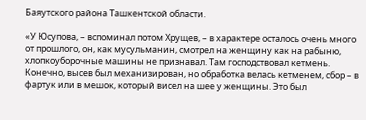Баяутского района Ташкентской области.

«У Юсупова, – вспоминал потом Хрущев, – в характере осталось очень много от прошлого, он, как мусульманин, смотрел на женщину как на рабыню, хлопкоуборочные машины не признавал. Там господствовал кетмень. Конечно, высев был механизирован, но обработка велась кетменем, сбор – в фартук или в мешок, который висел на шее у женщины. Это был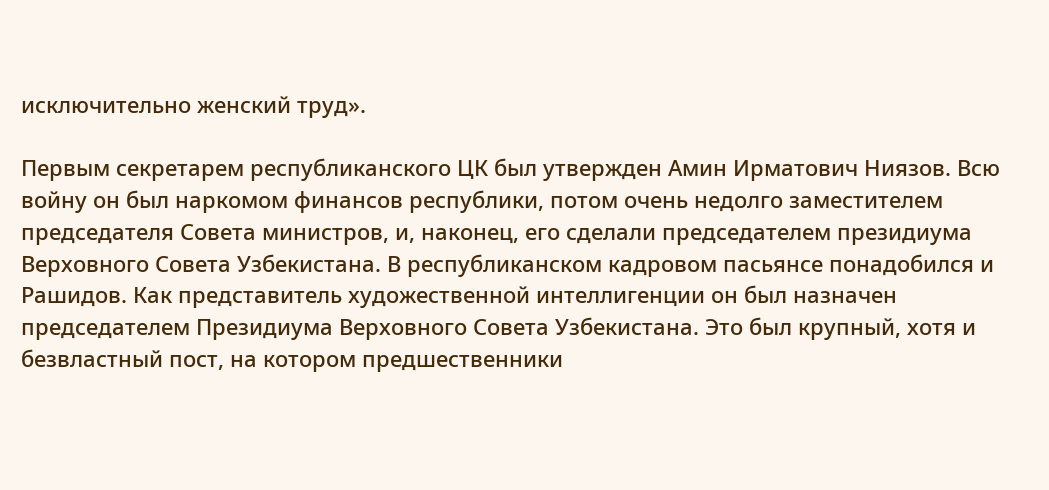исключительно женский труд».

Первым секретарем республиканского ЦК был утвержден Амин Ирматович Ниязов. Всю войну он был наркомом финансов республики, потом очень недолго заместителем председателя Совета министров, и, наконец, его сделали председателем президиума Верховного Совета Узбекистана. В республиканском кадровом пасьянсе понадобился и Рашидов. Как представитель художественной интеллигенции он был назначен председателем Президиума Верховного Совета Узбекистана. Это был крупный, хотя и безвластный пост, на котором предшественники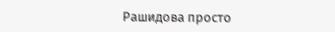Рашидова просто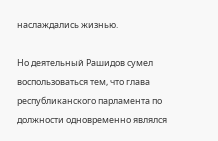наслаждались жизнью.

Но деятельный Рашидов сумел воспользоваться тем, что глава республиканского парламента по должности одновременно являлся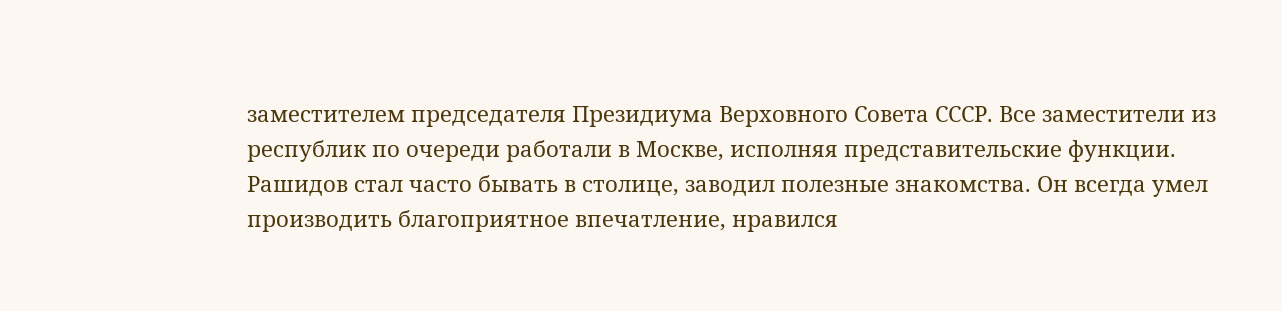заместителем председателя Президиума Верховного Совета СССР. Все заместители из республик по очереди работали в Москве, исполняя представительские функции. Рашидов стал часто бывать в столице, заводил полезные знакомства. Он всегда умел производить благоприятное впечатление, нравился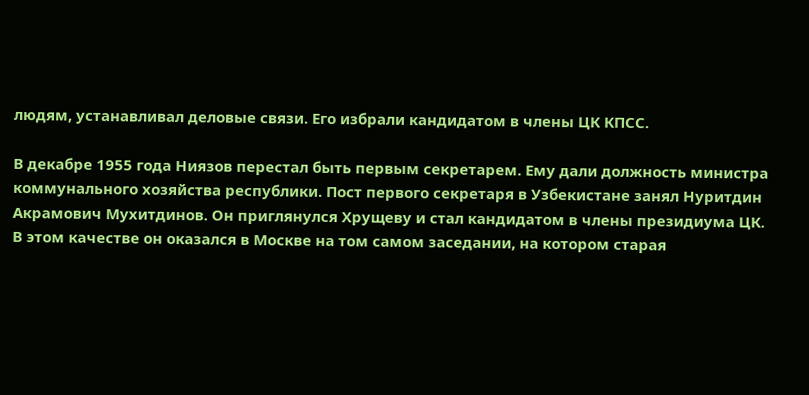людям, устанавливал деловые связи. Его избрали кандидатом в члены ЦК КПСС.

В декабре 1955 года Ниязов перестал быть первым секретарем. Ему дали должность министра коммунального хозяйства республики. Пост первого секретаря в Узбекистане занял Нуритдин Акрамович Мухитдинов. Он приглянулся Хрущеву и стал кандидатом в члены президиума ЦК. В этом качестве он оказался в Москве на том самом заседании, на котором старая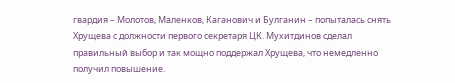гвардия – Молотов, Маленков, Каганович и Булганин – попыталась снять Хрущева с должности первого секретаря ЦК. Мухитдинов сделал правильный выбор и так мощно поддержал Хрущева, что немедленно получил повышение.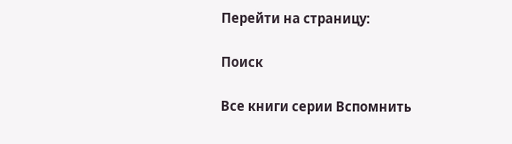Перейти на страницу:

Поиск

Все книги серии Вспомнить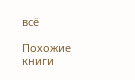всё

Похожие книги